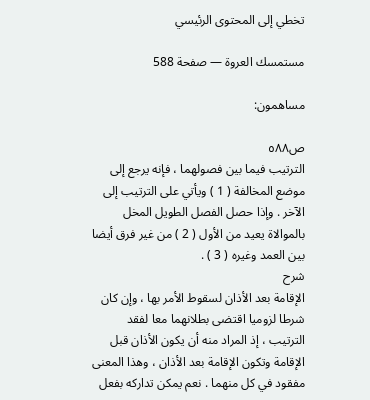تخطي إلى المحتوى الرئيسي

مستمسك العروة — صفحة 588

مساهمون:

ص٥٨٨
الترتيب فيما بين فصولهما ، فإنه يرجع إلى موضع المخالفة ( 1 ) ويأتي على الترتيب إلى الآخر . وإذا حصل الفصل الطويل المخل بالموالاة يعيد من الأول ( 2 ) من غير فرق أيضا بين العمد وغيره ( 3 ) .
شرح
الإقامة بعد الأذان لسقوط الأمر بها ، وإن كان شرطا لزوميا اقتضى بطلانهما معا لفقد الترتيب ، إذ المراد منه أن يكون الأذان قبل الإقامة وتكون الإقامة بعد الأذان ، وهذا المعنى مفقود في كل منهما . نعم يمكن تداركه بفعل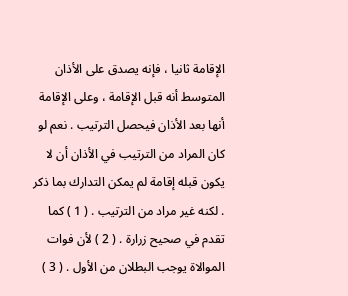الإقامة ثانيا ، فإنه يصدق على الأذان المتوسط أنه قبل الإقامة ، وعلى الإقامة أنها بعد الأذان فيحصل الترتيب . نعم لو كان المراد من الترتيب في الأذان أن لا يكون قبله إقامة لم يمكن التدارك بما ذكر . لكنه غير مراد من الترتيب . ( 1 ) كما تقدم في صحيح زرارة . ( 2 ) لأن فوات الموالاة يوجب البطلان من الأول . ( 3 )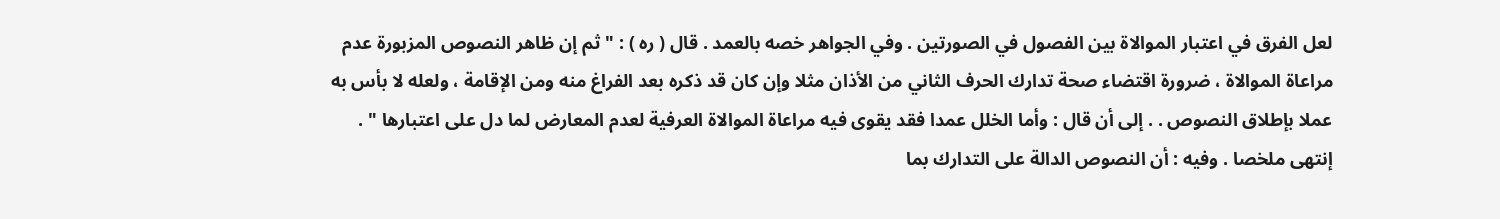لعل الفرق في اعتبار الموالاة بين الفصول في الصورتين . وفي الجواهر خصه بالعمد . قال ( ره ) : " ثم إن ظاهر النصوص المزبورة عدم مراعاة الموالاة ، ضرورة اقتضاء صحة تدارك الحرف الثاني من الأذان مثلا وإن كان قد ذكره بعد الفراغ منه ومن الإقامة ، ولعله لا بأس به عملا بإطلاق النصوص . . إلى أن قال : وأما الخلل عمدا فقد يقوى فيه مراعاة الموالاة العرفية لعدم المعارض لما دل على اعتبارها " . إنتهى ملخصا . وفيه : أن النصوص الدالة على التدارك بما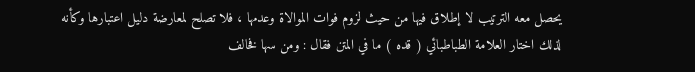يحصل معه الترتيب لا إطلاق فيها من حيث لزوم فوات الموالاة وعدمها ، فلا تصلح لمعارضة دليل اعتبارها وكأنه لذلك اختار العلامة الطباطبائي ( قده ) ما في المتن فقال : ومن سها فخالف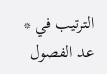الترتيب في * عد الفصول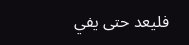فليعد حتى يفي